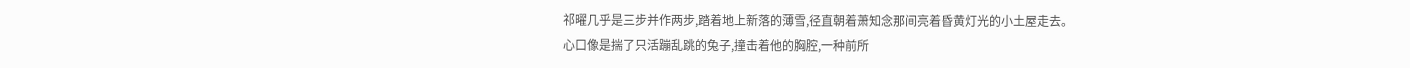祁曜几乎是三步并作两步,踏着地上新落的薄雪,径直朝着萧知念那间亮着昏黄灯光的小土屋走去。
心口像是揣了只活蹦乱跳的兔子,撞击着他的胸腔,一种前所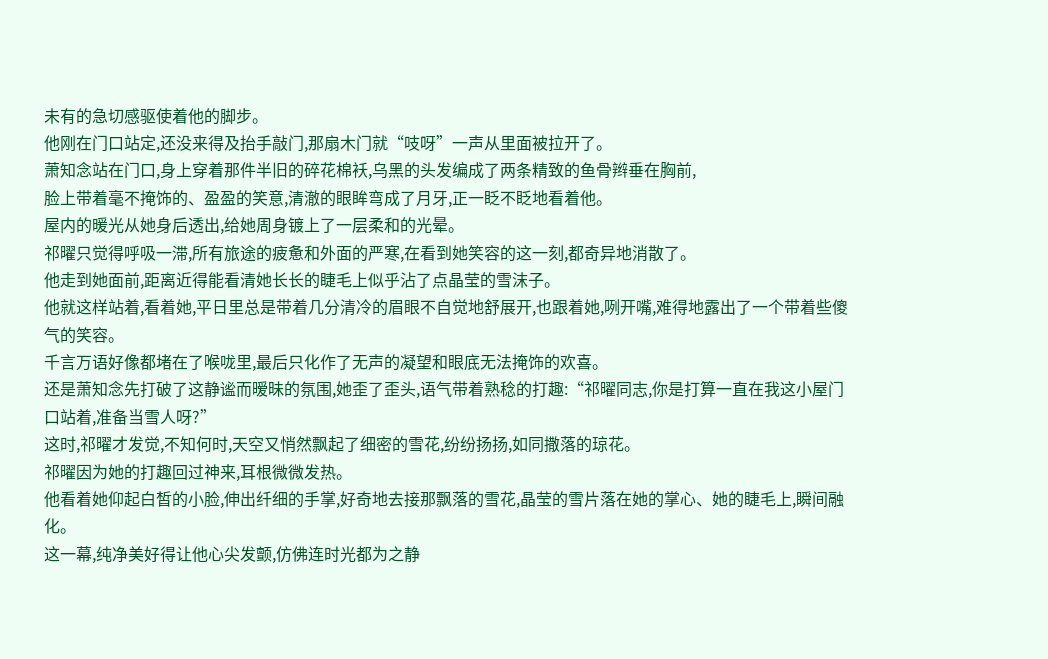未有的急切感驱使着他的脚步。
他刚在门口站定,还没来得及抬手敲门,那扇木门就“吱呀”一声从里面被拉开了。
萧知念站在门口,身上穿着那件半旧的碎花棉袄,乌黑的头发编成了两条精致的鱼骨辫垂在胸前,
脸上带着毫不掩饰的、盈盈的笑意,清澈的眼眸弯成了月牙,正一眨不眨地看着他。
屋内的暖光从她身后透出,给她周身镀上了一层柔和的光晕。
祁曜只觉得呼吸一滞,所有旅途的疲惫和外面的严寒,在看到她笑容的这一刻,都奇异地消散了。
他走到她面前,距离近得能看清她长长的睫毛上似乎沾了点晶莹的雪沫子。
他就这样站着,看着她,平日里总是带着几分清冷的眉眼不自觉地舒展开,也跟着她,咧开嘴,难得地露出了一个带着些傻气的笑容。
千言万语好像都堵在了喉咙里,最后只化作了无声的凝望和眼底无法掩饰的欢喜。
还是萧知念先打破了这静谧而暧昧的氛围,她歪了歪头,语气带着熟稔的打趣:“祁曜同志,你是打算一直在我这小屋门口站着,准备当雪人呀?”
这时,祁曜才发觉,不知何时,天空又悄然飘起了细密的雪花,纷纷扬扬,如同撒落的琼花。
祁曜因为她的打趣回过神来,耳根微微发热。
他看着她仰起白皙的小脸,伸出纤细的手掌,好奇地去接那飘落的雪花,晶莹的雪片落在她的掌心、她的睫毛上,瞬间融化。
这一幕,纯净美好得让他心尖发颤,仿佛连时光都为之静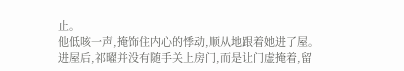止。
他低咳一声,掩饰住内心的悸动,顺从地跟着她进了屋。
进屋后,祁曜并没有随手关上房门,而是让门虚掩着,留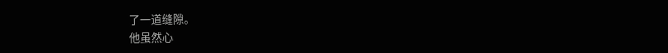了一道缝隙。
他虽然心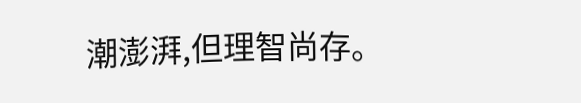潮澎湃,但理智尚存。